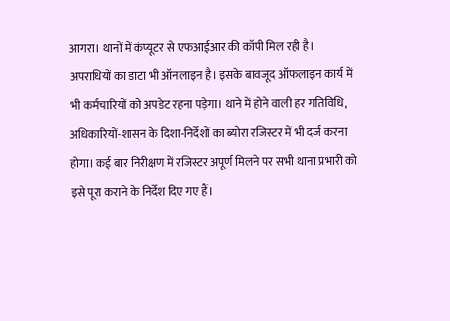आगरा। थानों में कंप्यूटर से एफआईआर की कॉपी मिल रही है। अपराधियों का डाटा भी ऑनलाइन है। इसके बावजूद ऑफलाइन कार्य में भी कर्मचारियों को अपडेट रहना पड़ेगा। थाने में होने वाली हर गतिविधि, अधिकारियों-शासन के दिशा-निर्देशों का ब्योरा रजिस्टर में भी दर्ज करना होगा। कई बार निरीक्षण में रजिस्टर अपूर्ण मिलने पर सभी थाना प्रभारी को इसे पूरा कराने के निर्देश दिए गए हैं।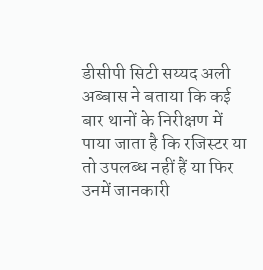डीसीपी सिटी सय्यद अली अब्बास ने बताया कि कई बार थानों के निरीक्षण में पाया जाता है कि रजिस्टर या तो उपलब्ध नहीं हैं या फिर उनमें जानकारी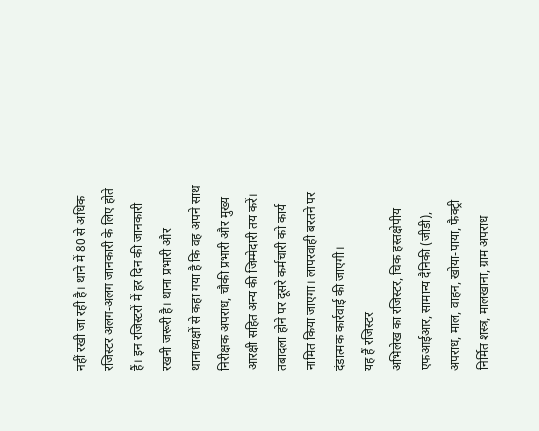नहीं रखी जा रही है। थाने में 80 से अधिक रजिस्टर अलग-अलग जानकारी के लिए होते हैं। इन रजिस्टरों में हर दिन की जानकारी रखनी जरूरी है। थाना प्रभारी और थानाध्यक्षों से कहा गया है कि वह अपने साथ निरीक्षक अपराध, चौकी प्रभारी और मुख्य आरक्षी सहित अन्य की जिम्मेदारी तय करें। तबादला होने पर दूसरे कर्मचारी को कार्य नामित किया जाएगा। लापरवाही बरतने पर दंडात्मक कार्रवाई की जाएगी।
यह हैं रजिस्टर
अभिलेख का रजिस्टर, चिक हस्तक्षेपीय एफआईआर, सामान्य दैनिकी (जीडी), अपराध, माल, वाहन, खोया-पाया, फैक्ट्री निर्मित शस्त्र, मालखाना, ग्राम अपराध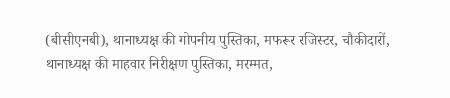(बीसीएनबी), थानाध्यक्ष की गोपनीय पुस्तिका, मफरूर रजिस्टर, चौकीदारों, थानाध्यक्ष की माहवार निरीक्षण पुस्तिका, मरम्मत,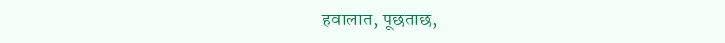हवालात, पूछताछ,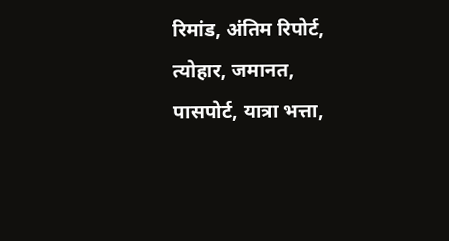रिमांड, अंतिम रिपोर्ट, त्योहार, जमानत, पासपोर्ट, यात्रा भत्ता,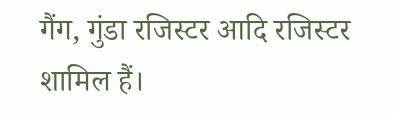गैंग, गुंडा रजिस्टर आदि रजिस्टर शामिल हैं।